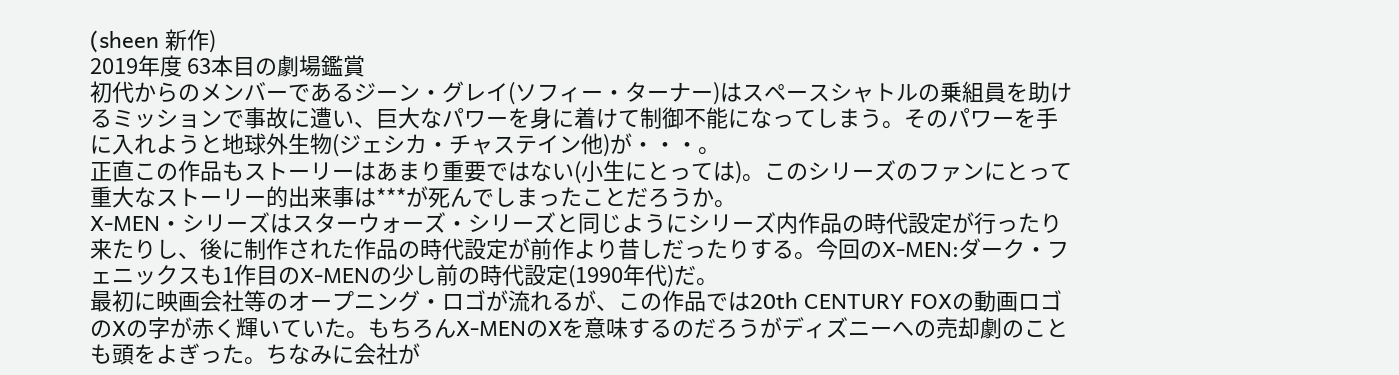(sheen 新作)
2019年度 63本目の劇場鑑賞
初代からのメンバーであるジーン・グレイ(ソフィー・ターナー)はスペースシャトルの乗組員を助けるミッションで事故に遭い、巨大なパワーを身に着けて制御不能になってしまう。そのパワーを手に入れようと地球外生物(ジェシカ・チャステイン他)が・・・。
正直この作品もストーリーはあまり重要ではない(小生にとっては)。このシリーズのファンにとって重大なストーリー的出来事は***が死んでしまったことだろうか。
X-MEN・シリーズはスターウォーズ・シリーズと同じようにシリーズ内作品の時代設定が行ったり来たりし、後に制作された作品の時代設定が前作より昔しだったりする。今回のX-MEN:ダーク・フェニックスも1作目のX-MENの少し前の時代設定(1990年代)だ。
最初に映画会社等のオープニング・ロゴが流れるが、この作品では20th CENTURY FOXの動画ロゴのXの字が赤く輝いていた。もちろんX-MENのXを意味するのだろうがディズニーへの売却劇のことも頭をよぎった。ちなみに会社が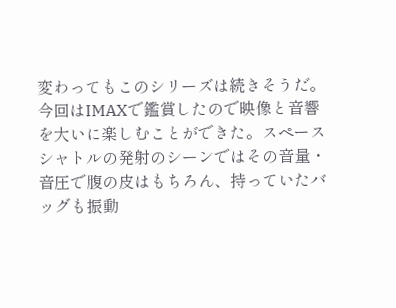変わってもこのシリーズは続きそうだ。
今回はIMAXで鑑賞したので映像と音響を大いに楽しむことができた。スペースシャトルの発射のシーンではその音量・音圧で腹の皮はもちろん、持っていたバッグも振動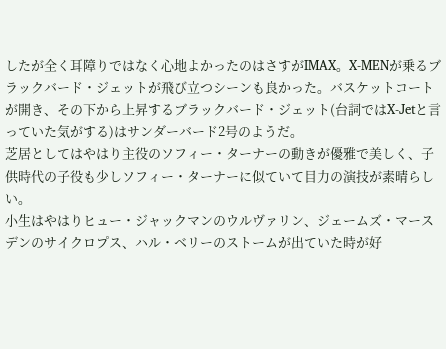したが全く耳障りではなく心地よかったのはさすがIMAX。X-MENが乗るブラックバード・ジェットが飛び立つシーンも良かった。バスケットコートが開き、その下から上昇するブラックバード・ジェット(台詞ではX-Jetと言っていた気がする)はサンダーバード2号のようだ。
芝居としてはやはり主役のソフィー・ターナーの動きが優雅で美しく、子供時代の子役も少しソフィー・ターナーに似ていて目力の演技が素晴らしい。
小生はやはりヒュー・ジャックマンのウルヴァリン、ジェームズ・マースデンのサイクロプス、ハル・ベリーのストームが出ていた時が好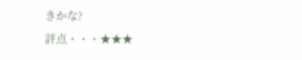きかな?
評点・・・★★★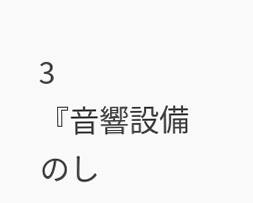3
『音響設備のし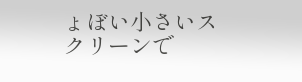ょぼい小さいスクリーンで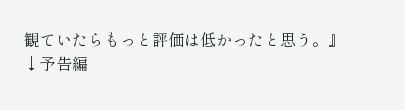観ていたらもっと評価は低かったと思う。』
↓予告編